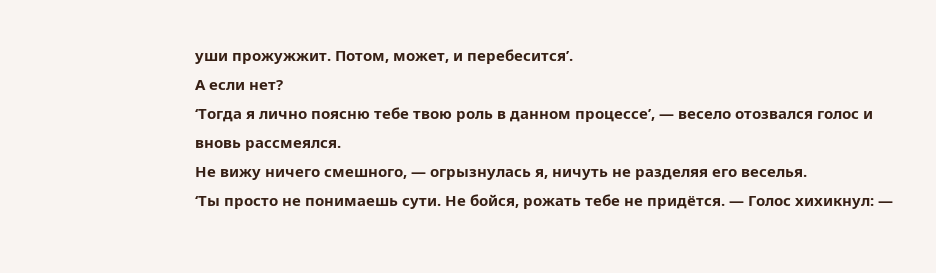уши прожужжит. Потом, может, и перебесится’.
А если нет?
‘Тогда я лично поясню тебе твою роль в данном процессе’, — весело отозвался голос и вновь рассмеялся.
Не вижу ничего смешного, — огрызнулась я, ничуть не разделяя его веселья.
‘Ты просто не понимаешь сути. Не бойся, рожать тебе не придётся. — Голос хихикнул: —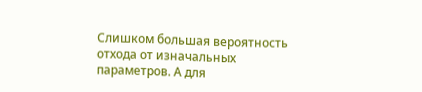Слишком большая вероятность отхода от изначальных параметров. А для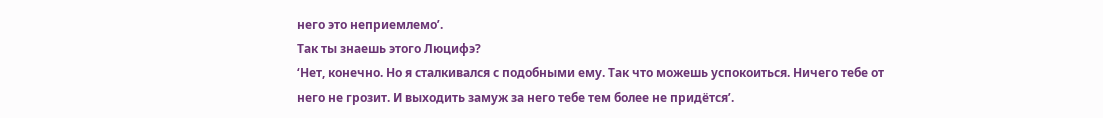него это неприемлемо’.
Так ты знаешь этого Люцифэ?
‘Нет, конечно. Но я сталкивался с подобными ему. Так что можешь успокоиться. Ничего тебе от него не грозит. И выходить замуж за него тебе тем более не придётся’.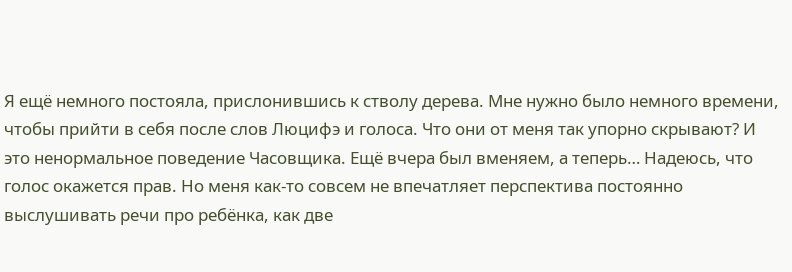Я ещё немного постояла, прислонившись к стволу дерева. Мне нужно было немного времени, чтобы прийти в себя после слов Люцифэ и голоса. Что они от меня так упорно скрывают? И это ненормальное поведение Часовщика. Ещё вчера был вменяем, а теперь… Надеюсь, что голос окажется прав. Но меня как-то совсем не впечатляет перспектива постоянно выслушивать речи про ребёнка, как две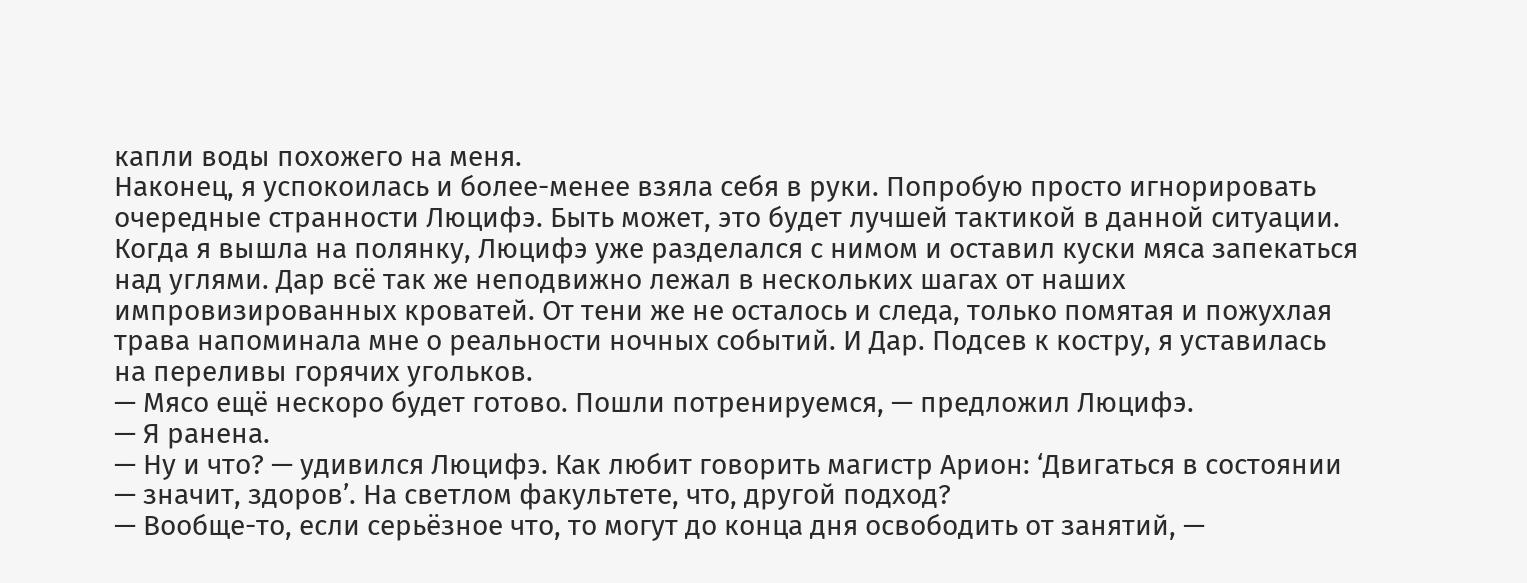капли воды похожего на меня.
Наконец, я успокоилась и более-менее взяла себя в руки. Попробую просто игнорировать очередные странности Люцифэ. Быть может, это будет лучшей тактикой в данной ситуации.
Когда я вышла на полянку, Люцифэ уже разделался с нимом и оставил куски мяса запекаться над углями. Дар всё так же неподвижно лежал в нескольких шагах от наших импровизированных кроватей. От тени же не осталось и следа, только помятая и пожухлая трава напоминала мне о реальности ночных событий. И Дар. Подсев к костру, я уставилась на переливы горячих угольков.
— Мясо ещё нескоро будет готово. Пошли потренируемся, — предложил Люцифэ.
— Я ранена.
— Ну и что? — удивился Люцифэ. Как любит говорить магистр Арион: ‘Двигаться в состоянии — значит, здоров’. На светлом факультете, что, другой подход?
— Вообще-то, если серьёзное что, то могут до конца дня освободить от занятий, —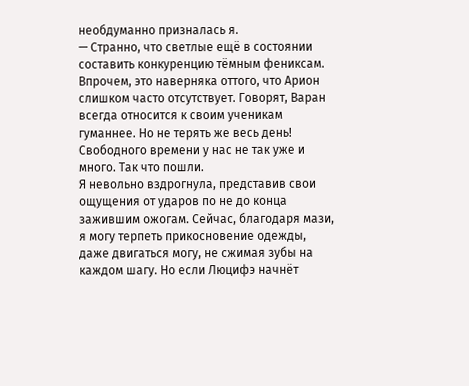необдуманно призналась я.
— Странно, что светлые ещё в состоянии составить конкуренцию тёмным фениксам. Впрочем, это наверняка оттого, что Арион слишком часто отсутствует. Говорят, Варан всегда относится к своим ученикам гуманнее. Но не терять же весь день! Свободного времени у нас не так уже и много. Так что пошли.
Я невольно вздрогнула, представив свои ощущения от ударов по не до конца зажившим ожогам. Сейчас, благодаря мази, я могу терпеть прикосновение одежды, даже двигаться могу, не сжимая зубы на каждом шагу. Но если Люцифэ начнёт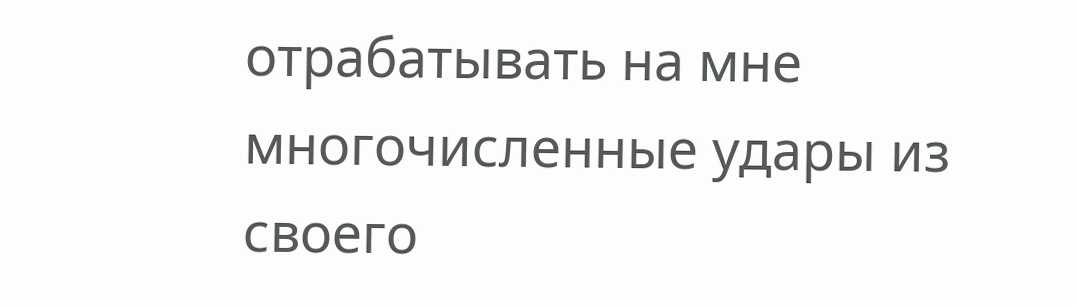отрабатывать на мне многочисленные удары из своего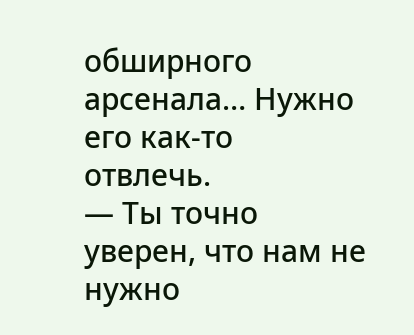обширного арсенала… Нужно его как-то отвлечь.
— Ты точно уверен, что нам не нужно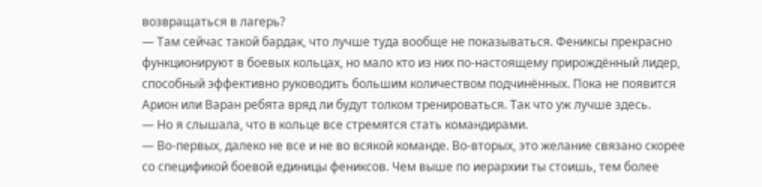возвращаться в лагерь?
— Там сейчас такой бардак, что лучше туда вообще не показываться. Фениксы прекрасно функционируют в боевых кольцах, но мало кто из них по-настоящему прирождённый лидер, способный эффективно руководить большим количеством подчинённых. Пока не появится Арион или Варан ребята вряд ли будут толком тренироваться. Так что уж лучше здесь.
— Но я слышала, что в кольце все стремятся стать командирами.
— Во-первых, далеко не все и не во всякой команде. Во-вторых, это желание связано скорее со спецификой боевой единицы фениксов. Чем выше по иерархии ты стоишь, тем более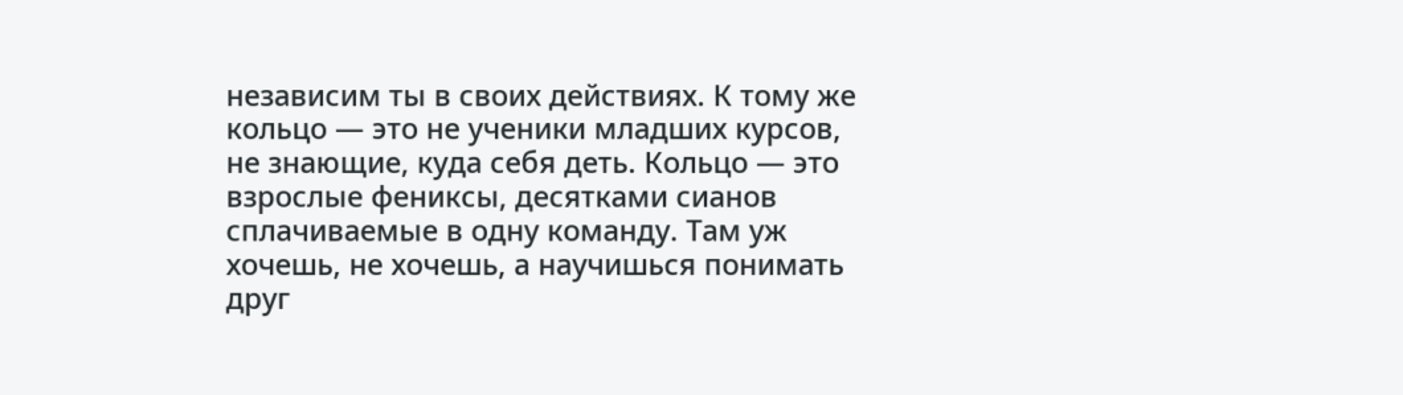независим ты в своих действиях. К тому же кольцо — это не ученики младших курсов, не знающие, куда себя деть. Кольцо — это взрослые фениксы, десятками сианов сплачиваемые в одну команду. Там уж хочешь, не хочешь, а научишься понимать друг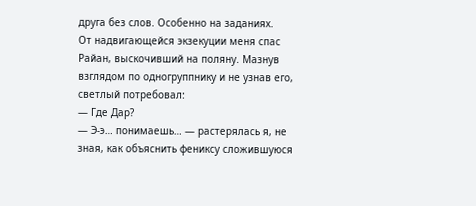друга без слов. Особенно на заданиях.
От надвигающейся экзекуции меня спас Райан, выскочивший на поляну. Мазнув взглядом по одногруппнику и не узнав его, светлый потребовал:
— Где Дар?
— Э-э… понимаешь… — растерялась я, не зная, как объяснить фениксу сложившуюся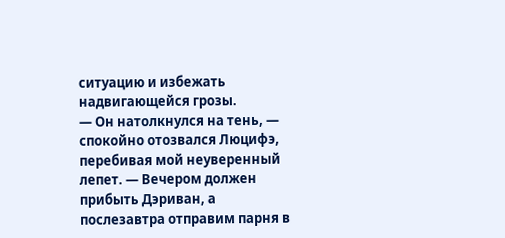ситуацию и избежать надвигающейся грозы.
— Он натолкнулся на тень, — спокойно отозвался Люцифэ, перебивая мой неуверенный лепет. — Вечером должен прибыть Дэриван, а послезавтра отправим парня в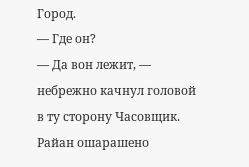Город.
— Где он?
— Да вон лежит, — небрежно качнул головой в ту сторону Часовщик.
Райан ошарашено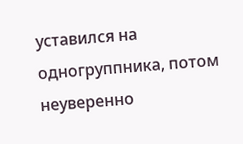уставился на одногруппника, потом неуверенно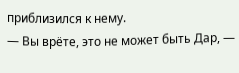приблизился к нему.
— Вы врёте, это не может быть Дар, —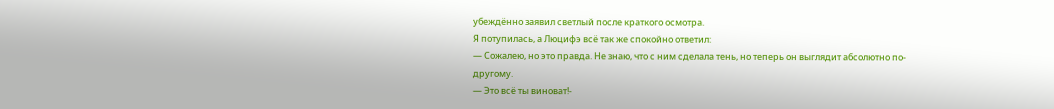убеждённо заявил светлый после краткого осмотра.
Я потупилась, а Люцифэ всё так же спокойно ответил:
— Сожалею, но это правда. Не знаю, что с ним сделала тень, но теперь он выглядит абсолютно по-другому.
— Это всё ты виноват!-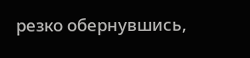резко обернувшись,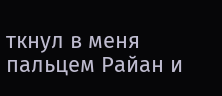ткнул в меня пальцем Райан и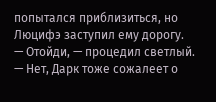попытался приблизиться, но Люцифэ заступил ему дорогу.
— Отойди, — процедил светлый.
— Нет, Дарк тоже сожалеет о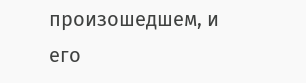произошедшем, и его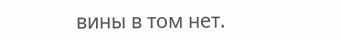вины в том нет.